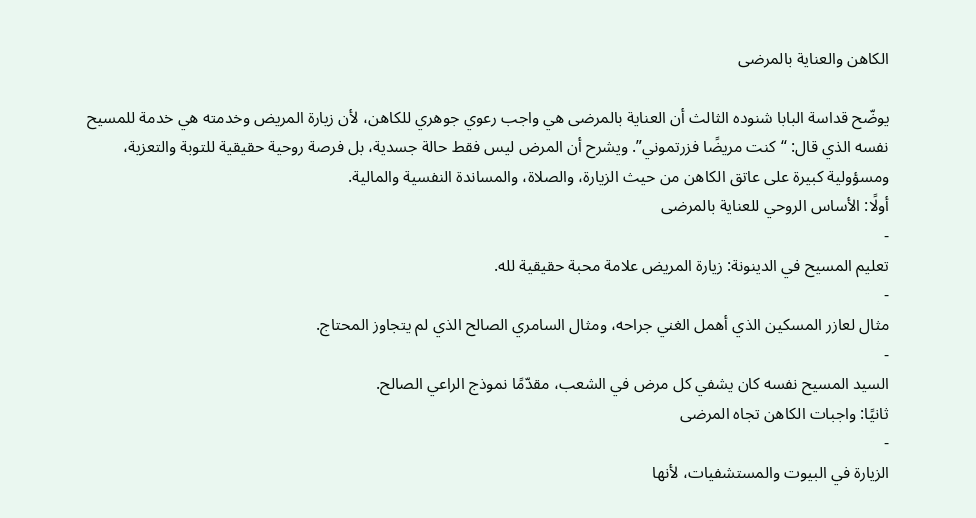الكاهن والعناية بالمرضى

يوضّح قداسة البابا شنوده الثالث أن العناية بالمرضى هي واجب رعوي جوهري للكاهن، لأن زيارة المريض وخدمته هي خدمة للمسيح نفسه الذي قال: “كنت مريضًا فزرتموني”. ويشرح أن المرض ليس فقط حالة جسدية، بل فرصة روحية حقيقية للتوبة والتعزية، ومسؤولية كبيرة على عاتق الكاهن من حيث الزيارة، والصلاة، والمساندة النفسية والمالية.
أولًا: الأساس الروحي للعناية بالمرضى
-
تعليم المسيح في الدينونة: زيارة المريض علامة محبة حقيقية لله.
-
مثال لعازر المسكين الذي أهمل الغني جراحه، ومثال السامري الصالح الذي لم يتجاوز المحتاج.
-
السيد المسيح نفسه كان يشفي كل مرض في الشعب، مقدّمًا نموذج الراعي الصالح.
ثانيًا: واجبات الكاهن تجاه المرضى
-
الزيارة في البيوت والمستشفيات، لأنها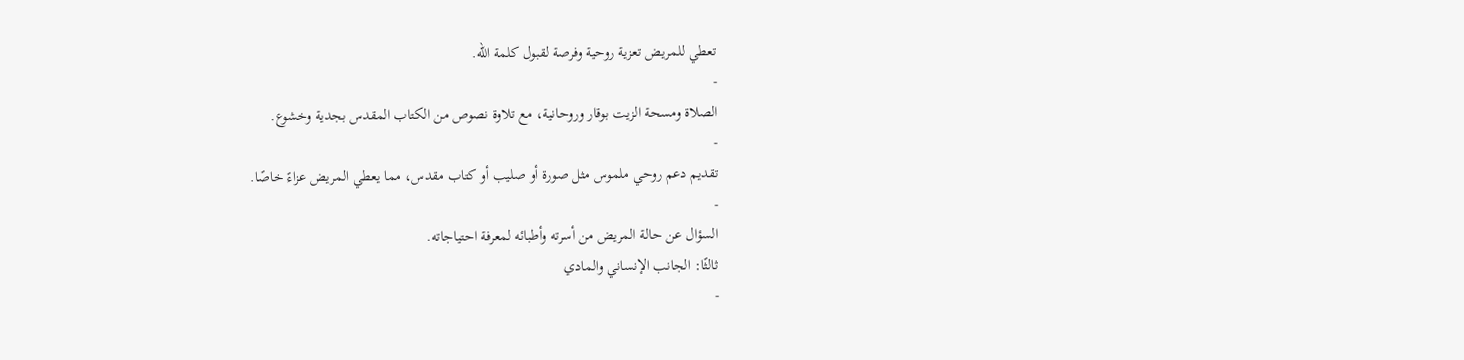تعطي للمريض تعزية روحية وفرصة لقبول كلمة الله.
-
الصلاة ومسحة الزيت بوقار وروحانية، مع تلاوة نصوص من الكتاب المقدس بجدية وخشوع.
-
تقديم دعم روحي ملموس مثل صورة أو صليب أو كتاب مقدس، مما يعطي المريض عزاءً خاصًا.
-
السؤال عن حالة المريض من أسرته وأطبائه لمعرفة احتياجاته.
ثالثًا: الجانب الإنساني والمادي
-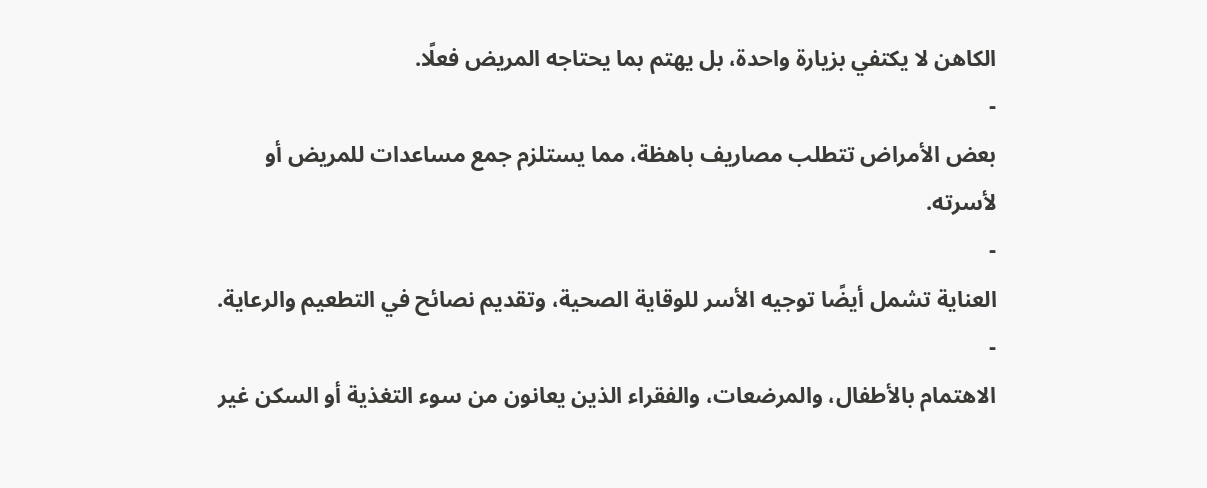الكاهن لا يكتفي بزيارة واحدة، بل يهتم بما يحتاجه المريض فعلًا.
-
بعض الأمراض تتطلب مصاريف باهظة، مما يستلزم جمع مساعدات للمريض أو لأسرته.
-
العناية تشمل أيضًا توجيه الأسر للوقاية الصحية، وتقديم نصائح في التطعيم والرعاية.
-
الاهتمام بالأطفال، والمرضعات، والفقراء الذين يعانون من سوء التغذية أو السكن غير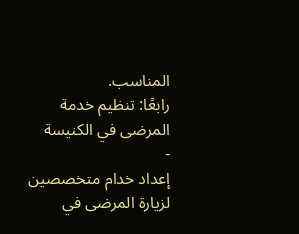المناسب.
رابعًا: تنظيم خدمة المرضى في الكنيسة
-
إعداد خدام متخصصين لزيارة المرضى في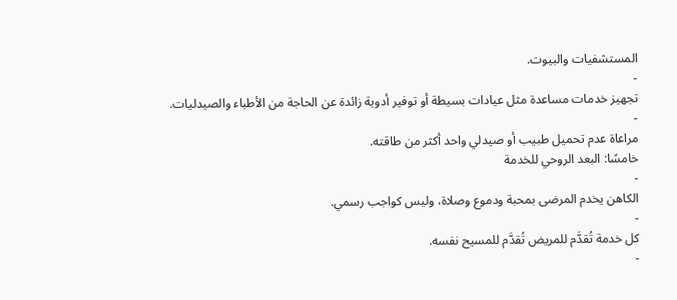المستشفيات والبيوت.
-
تجهيز خدمات مساعدة مثل عيادات بسيطة أو توفير أدوية زائدة عن الحاجة من الأطباء والصيدليات.
-
مراعاة عدم تحميل طبيب أو صيدلي واحد أكثر من طاقته.
خامسًا: البعد الروحي للخدمة
-
الكاهن يخدم المرضى بمحبة ودموع وصلاة، وليس كواجب رسمي.
-
كل خدمة تُقدَّم للمريض تُقدَّم للمسيح نفسه.
-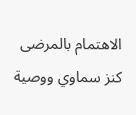الاهتمام بالمرضى كنز سماوي ووصية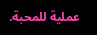عملية للمحبة.